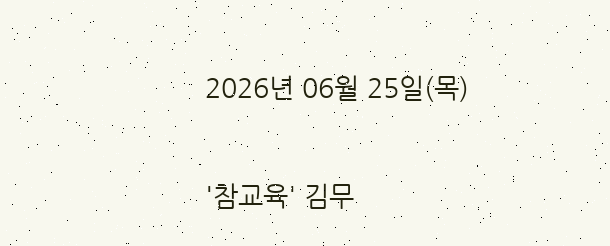2026년 06월 25일(목)

'참교육' 김무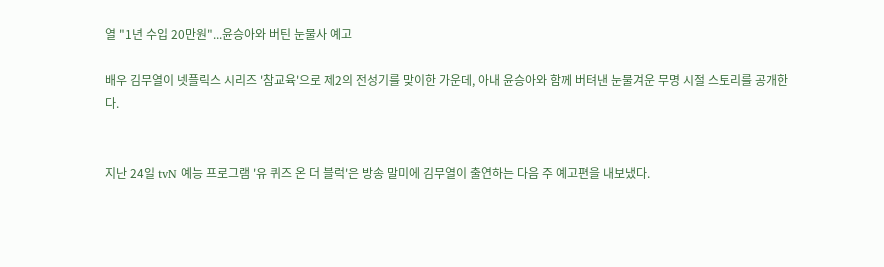열 "1년 수입 20만원"...윤승아와 버틴 눈물사 예고

배우 김무열이 넷플릭스 시리즈 '참교육'으로 제2의 전성기를 맞이한 가운데, 아내 윤승아와 함께 버텨낸 눈물겨운 무명 시절 스토리를 공개한다.


지난 24일 tvN 예능 프로그램 '유 퀴즈 온 더 블럭'은 방송 말미에 김무열이 출연하는 다음 주 예고편을 내보냈다.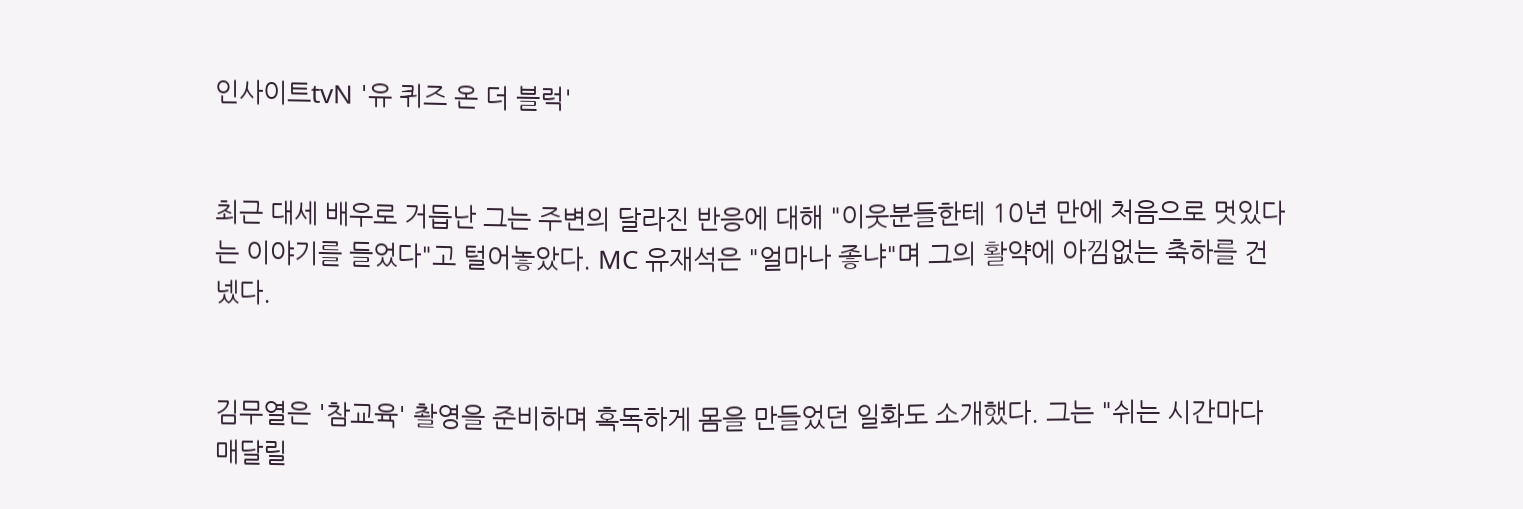인사이트tvN '유 퀴즈 온 더 블럭'


최근 대세 배우로 거듭난 그는 주변의 달라진 반응에 대해 "이웃분들한테 10년 만에 처음으로 멋있다는 이야기를 들었다"고 털어놓았다. MC 유재석은 "얼마나 좋냐"며 그의 활약에 아낌없는 축하를 건넸다.


김무열은 '참교육' 촬영을 준비하며 혹독하게 몸을 만들었던 일화도 소개했다. 그는 "쉬는 시간마다 매달릴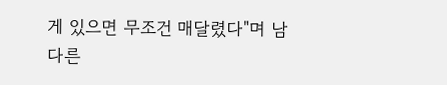게 있으면 무조건 매달렸다"며 남다른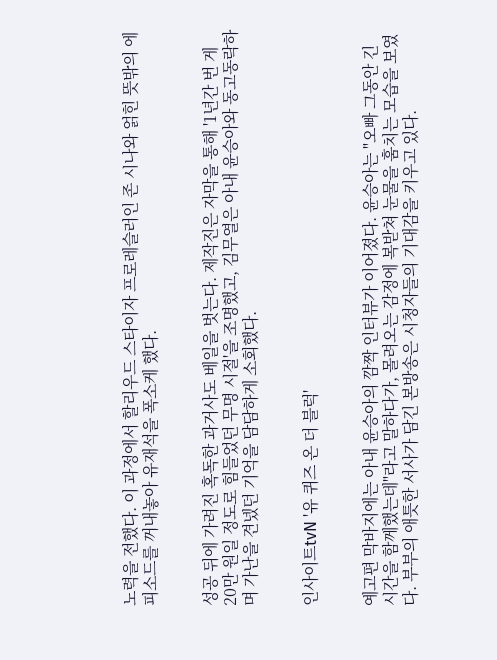노력을 전했다. 이 과정에서 할리우드 스타이자 프로레슬러인 존 시나와 얽힌 뜻밖의 에피소드를 꺼내놓아 유재석을 폭소케 했다.


성공 뒤에 가려진 혹독한 과거사도 베일을 벗는다. 제작진은 자막을 통해 '1년간 번 게 20만 원일 정도로 힘들었던 무명 시절'을 조명했고, 김무열은 아내 윤승아와 동고동락하며 가난을 견넸던 기억을 담담하게 소회했다.


인사이트tvN '유 퀴즈 온 더 블럭'


예고편 막바지에는 아내 윤승아의 깜짝 인터뷰가 이어졌다. 윤승아는 "오빠 그동안 긴 시간을 함께했는데"라고 말하다가, 몰려오는 감정에 복받쳐 눈물을 훔치는 모습을 보였다. 부부의 애틋한 서사가 담긴 본방송은 시청자들의 기대감을 키우고 있다.